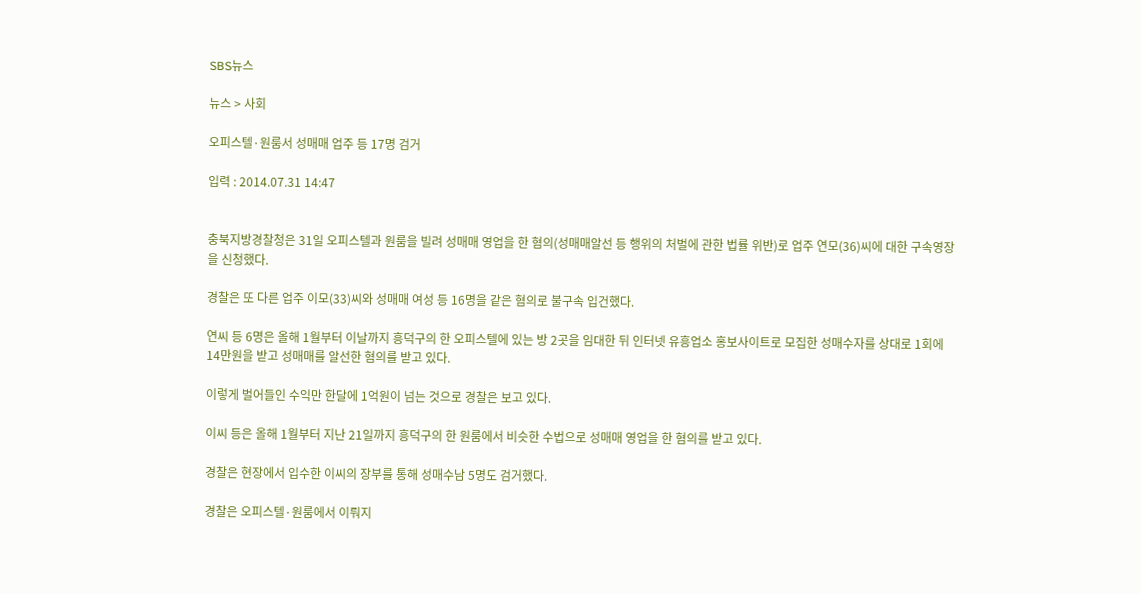SBS뉴스

뉴스 > 사회

오피스텔·원룸서 성매매 업주 등 17명 검거

입력 : 2014.07.31 14:47


충북지방경찰청은 31일 오피스텔과 원룸을 빌려 성매매 영업을 한 혐의(성매매알선 등 행위의 처벌에 관한 법률 위반)로 업주 연모(36)씨에 대한 구속영장을 신청했다.

경찰은 또 다른 업주 이모(33)씨와 성매매 여성 등 16명을 같은 혐의로 불구속 입건했다.

연씨 등 6명은 올해 1월부터 이날까지 흥덕구의 한 오피스텔에 있는 방 2곳을 임대한 뒤 인터넷 유흥업소 홍보사이트로 모집한 성매수자를 상대로 1회에 14만원을 받고 성매매를 알선한 혐의를 받고 있다.

이렇게 벌어들인 수익만 한달에 1억원이 넘는 것으로 경찰은 보고 있다.

이씨 등은 올해 1월부터 지난 21일까지 흥덕구의 한 원룸에서 비슷한 수법으로 성매매 영업을 한 혐의를 받고 있다.

경찰은 현장에서 입수한 이씨의 장부를 통해 성매수남 5명도 검거했다.

경찰은 오피스텔·원룸에서 이뤄지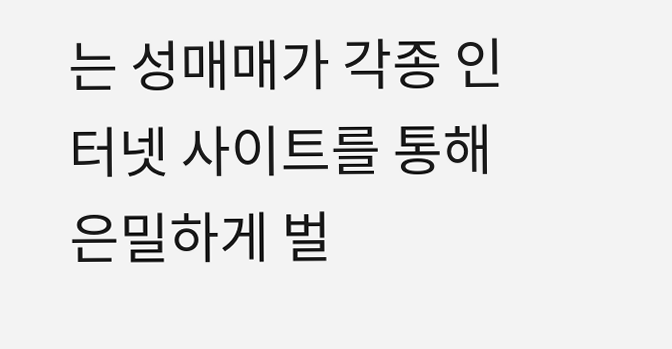는 성매매가 각종 인터넷 사이트를 통해 은밀하게 벌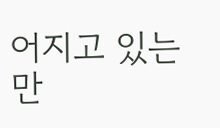어지고 있는 만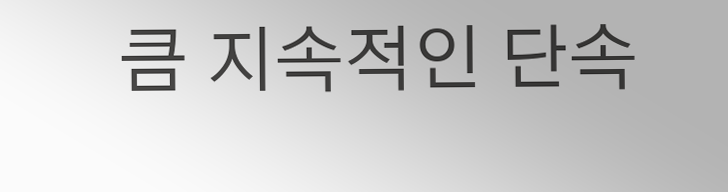큼 지속적인 단속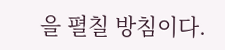을 펼칠 방침이다.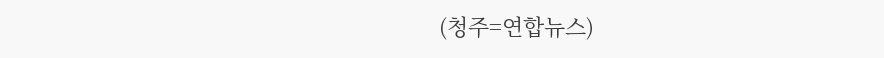(청주=연합뉴스)